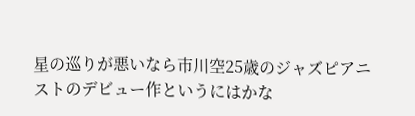星の巡りが悪いなら市川空25歳のジャズピアニストのデビュー作というにはかな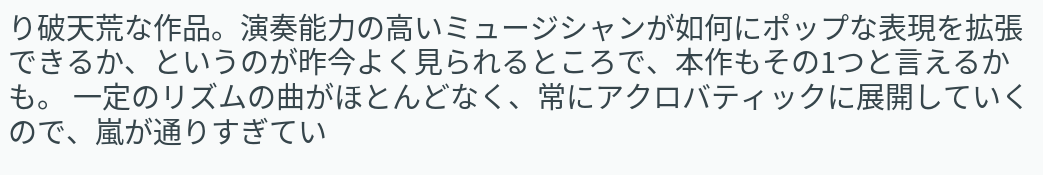り破天荒な作品。演奏能力の高いミュージシャンが如何にポップな表現を拡張できるか、というのが昨今よく見られるところで、本作もその1つと言えるかも。 一定のリズムの曲がほとんどなく、常にアクロバティックに展開していくので、嵐が通りすぎてい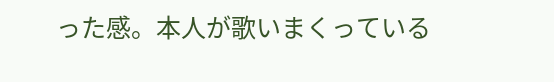った感。本人が歌いまくっている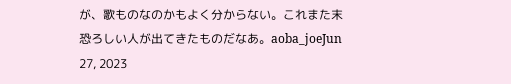が、歌ものなのかもよく分からない。これまた末恐ろしい人が出てきたものだなあ。aoba_joeJun 27, 2023